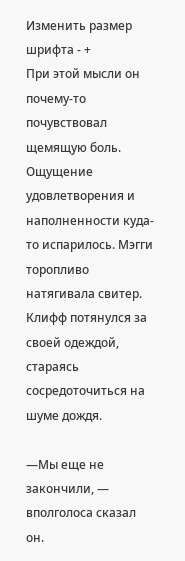Изменить размер шрифта - +
При этой мысли он почему-то почувствовал щемящую боль. Ощущение удовлетворения и наполненности куда-то испарилось. Мэгги торопливо натягивала свитер. Клифф потянулся за своей одеждой, стараясь сосредоточиться на шуме дождя.

—Мы еще не закончили, — вполголоса сказал он.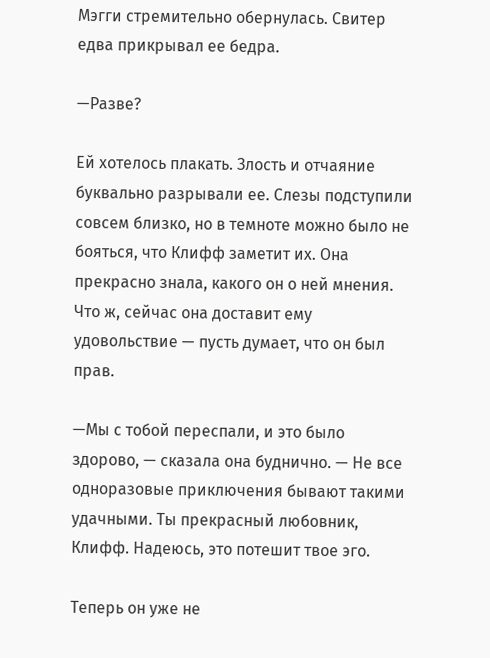Мэгги стремительно обернулась. Свитер едва прикрывал ее бедра.

—Разве?

Ей хотелось плакать. Злость и отчаяние буквально разрывали ее. Слезы подступили совсем близко, но в темноте можно было не бояться, что Клифф заметит их. Она прекрасно знала, какого он о ней мнения. Что ж, сейчас она доставит ему удовольствие — пусть думает, что он был прав.

—Мы с тобой переспали, и это было здорово, — сказала она буднично. — Не все одноразовые приключения бывают такими удачными. Ты прекрасный любовник, Клифф. Надеюсь, это потешит твое эго.

Теперь он уже не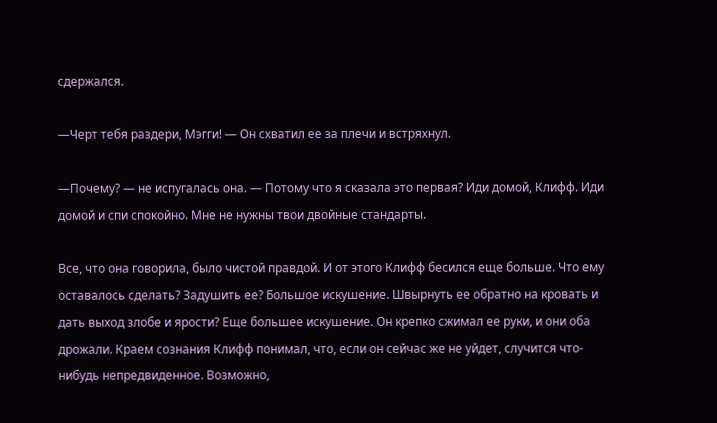сдержался.

—Черт тебя раздери, Мэгги! — Он схватил ее за плечи и встряхнул.

—Почему? — не испугалась она. — Потому что я сказала это первая? Иди домой, Клифф. Иди домой и спи спокойно. Мне не нужны твои двойные стандарты.

Все, что она говорила, было чистой правдой. И от этого Клифф бесился еще больше. Что ему оставалось сделать? Задушить ее? Большое искушение. Швырнуть ее обратно на кровать и дать выход злобе и ярости? Еще большее искушение. Он крепко сжимал ее руки, и они оба дрожали. Краем сознания Клифф понимал, что, если он сейчас же не уйдет, случится что-нибудь непредвиденное. Возможно,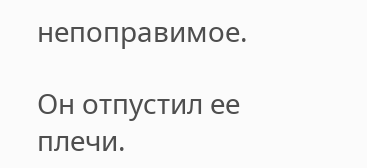непоправимое.

Он отпустил ее плечи.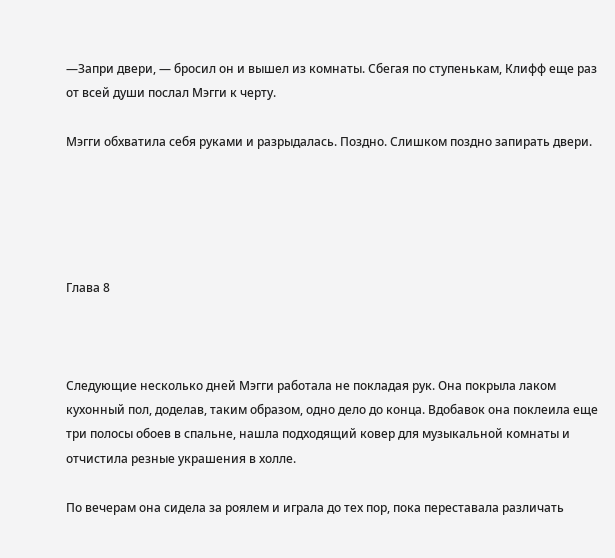—Запри двери, — бросил он и вышел из комнаты. Сбегая по ступенькам, Клифф еще раз от всей души послал Мэгги к черту.

Мэгги обхватила себя руками и разрыдалась. Поздно. Слишком поздно запирать двери.





Глава 8



Следующие несколько дней Мэгги работала не покладая рук. Она покрыла лаком кухонный пол, доделав, таким образом, одно дело до конца. Вдобавок она поклеила еще три полосы обоев в спальне, нашла подходящий ковер для музыкальной комнаты и отчистила резные украшения в холле.

По вечерам она сидела за роялем и играла до тех пор, пока переставала различать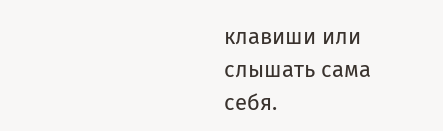клавиши или слышать сама себя.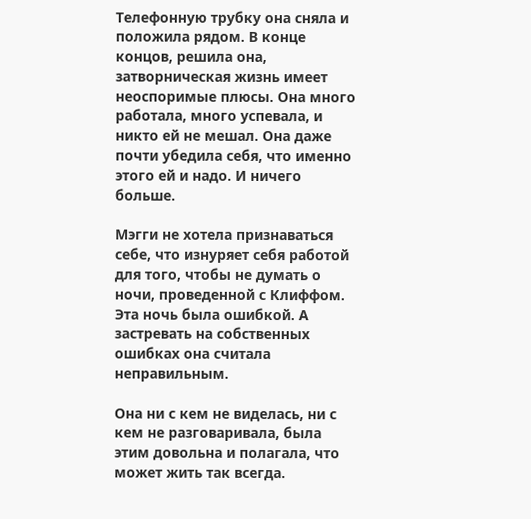Телефонную трубку она сняла и положила рядом. В конце концов, решила она, затворническая жизнь имеет неоспоримые плюсы. Она много работала, много успевала, и никто ей не мешал. Она даже почти убедила себя, что именно этого ей и надо. И ничего больше.

Мэгги не хотела признаваться себе, что изнуряет себя работой для того, чтобы не думать о ночи, проведенной с Клиффом. Эта ночь была ошибкой. А застревать на собственных ошибках она считала неправильным.

Она ни с кем не виделась, ни с кем не разговаривала, была этим довольна и полагала, что может жить так всегда.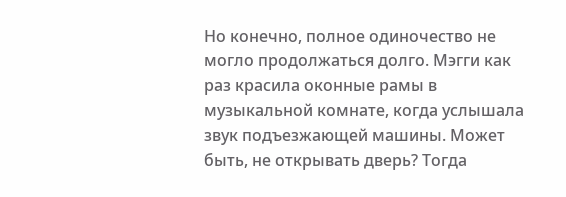Но конечно, полное одиночество не могло продолжаться долго. Мэгги как раз красила оконные рамы в музыкальной комнате, когда услышала звук подъезжающей машины. Может быть, не открывать дверь? Тогда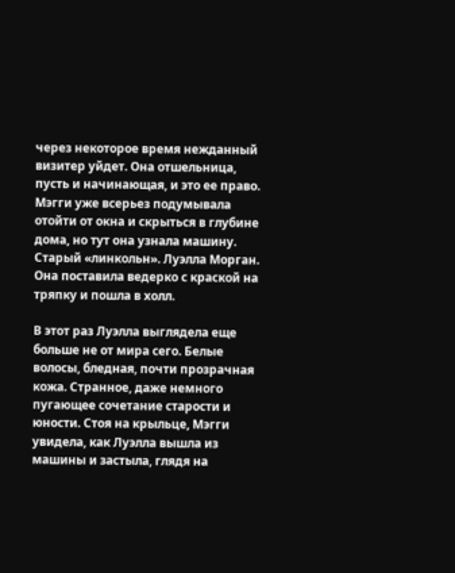через некоторое время нежданный визитер уйдет. Она отшельница, пусть и начинающая, и это ее право. Мэгги уже всерьез подумывала отойти от окна и скрыться в глубине дома, но тут она узнала машину. Старый «линкольн». Луэлла Морган. Она поставила ведерко с краской на тряпку и пошла в холл.

В этот раз Луэлла выглядела еще больше не от мира сего. Белые волосы, бледная, почти прозрачная кожа. Странное, даже немного пугающее сочетание старости и юности. Стоя на крыльце, Мэгги увидела, как Луэлла вышла из машины и застыла, глядя на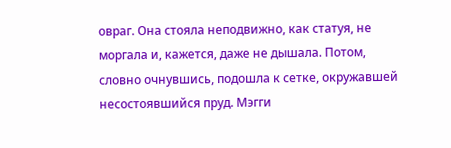овраг. Она стояла неподвижно, как статуя, не моргала и, кажется, даже не дышала. Потом, словно очнувшись, подошла к сетке, окружавшей несостоявшийся пруд. Мэгги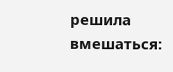решила вмешаться: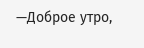—Доброе утро,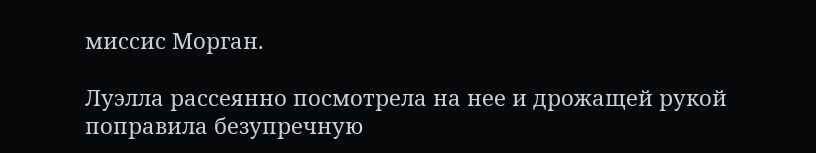миссис Морган.

Луэлла рассеянно посмотрела на нее и дрожащей рукой поправила безупречную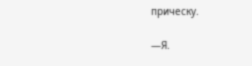прическу.

—Я.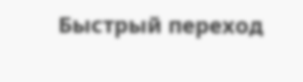Быстрый переход